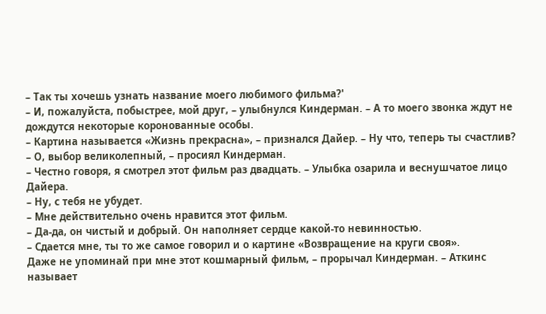– Так ты хочешь узнать название моего любимого фильма?'
– И, пожалуйста, побыстрее, мой друг, – улыбнулся Киндерман. – А то моего звонка ждут не дождутся некоторые коронованные особы.
– Картина называется «Жизнь прекрасна», – признался Дайер. – Ну что, теперь ты счастлив?
– О, выбор великолепный, – просиял Киндерман.
– Честно говоря, я смотрел этот фильм раз двадцать. – Улыбка озарила и веснушчатое лицо Дайера.
– Ну, с тебя не убудет.
– Мне действительно очень нравится этот фильм.
– Да-да, он чистый и добрый. Он наполняет сердце какой-то невинностью.
– Сдается мне, ты то же самое говорил и о картине «Возвращение на круги своя».
Даже не упоминай при мне этот кошмарный фильм, – прорычал Киндерман. – Аткинс называет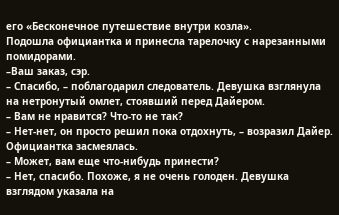его «Бесконечное путешествие внутри козла».
Подошла официантка и принесла тарелочку с нарезанными помидорами.
–Ваш заказ, сэр.
– Спасибо, – поблагодарил следователь. Девушка взглянула на нетронутый омлет, стоявший перед Дайером.
– Вам не нравится? Что-то не так?
– Нет-нет, он просто решил пока отдохнуть, – возразил Дайер.
Официантка засмеялась.
– Может, вам еще что-нибудь принести?
– Нет, спасибо. Похоже, я не очень голоден. Девушка взглядом указала на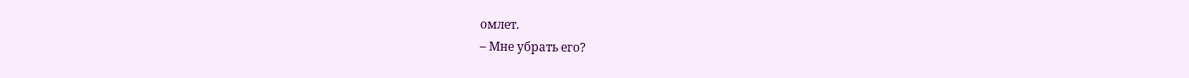омлет.
– Мне убрать его?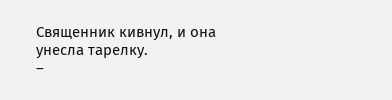Священник кивнул, и она унесла тарелку.
–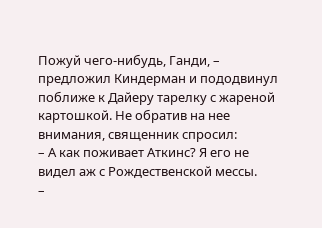Пожуй чего-нибудь, Ганди, – предложил Киндерман и пододвинул поближе к Дайеру тарелку с жареной картошкой. Не обратив на нее внимания, священник спросил:
– А как поживает Аткинс? Я его не видел аж с Рождественской мессы.
–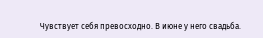Чувствует себя превосходно. В июне у него свадьба.